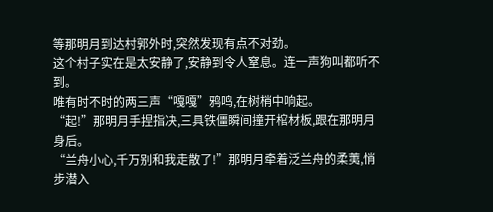等那明月到达村郭外时,突然发现有点不对劲。
这个村子实在是太安静了,安静到令人窒息。连一声狗叫都听不到。
唯有时不时的两三声“嘎嘎”鸦鸣,在树梢中响起。
“起!”那明月手捏指决,三具铁僵瞬间撞开棺材板,跟在那明月身后。
“兰舟小心,千万别和我走散了!”那明月牵着泛兰舟的柔荑,悄步潜入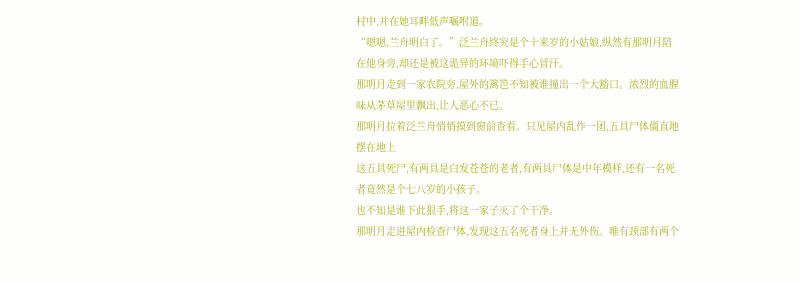村中,并在她耳畔低声嘱咐道。
“嗯嗯,兰舟明白了。”泛兰舟终究是个十来岁的小姑娘,纵然有那明月陪在他身旁,却还是被这诡异的环境吓得手心冒汗。
那明月走到一家农院旁,屋外的篱笆不知被谁撞出一个大豁口。浓烈的血腥味从茅草屋里飘出,让人恶心不已。
那明月拉着泛兰舟悄悄摸到窗前查看。只见屋内乱作一团,五具尸体僵直地摆在地上
这五具死尸,有两具是白发苍苍的老者,有两具尸体是中年模样,还有一名死者竟然是个七八岁的小孩子。
也不知是谁下此狠手,将这一家子灭了个干净。
那明月走进屋内检查尸体,发现这五名死者身上并无外伤。唯有颈部有两个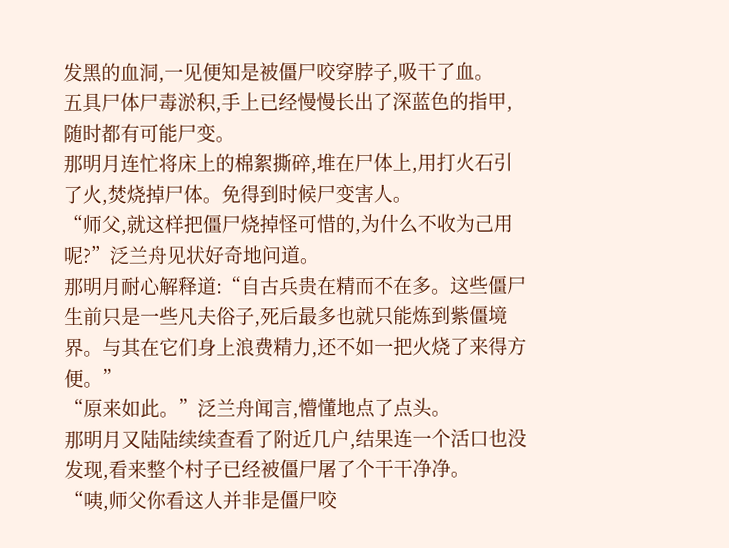发黑的血洞,一见便知是被僵尸咬穿脖子,吸干了血。
五具尸体尸毒淤积,手上已经慢慢长出了深蓝色的指甲,随时都有可能尸变。
那明月连忙将床上的棉絮撕碎,堆在尸体上,用打火石引了火,焚烧掉尸体。免得到时候尸变害人。
“师父,就这样把僵尸烧掉怪可惜的,为什么不收为己用呢?”泛兰舟见状好奇地问道。
那明月耐心解释道:“自古兵贵在精而不在多。这些僵尸生前只是一些凡夫俗子,死后最多也就只能炼到紫僵境界。与其在它们身上浪费精力,还不如一把火烧了来得方便。”
“原来如此。”泛兰舟闻言,懵懂地点了点头。
那明月又陆陆续续查看了附近几户,结果连一个活口也没发现,看来整个村子已经被僵尸屠了个干干净净。
“咦,师父你看这人并非是僵尸咬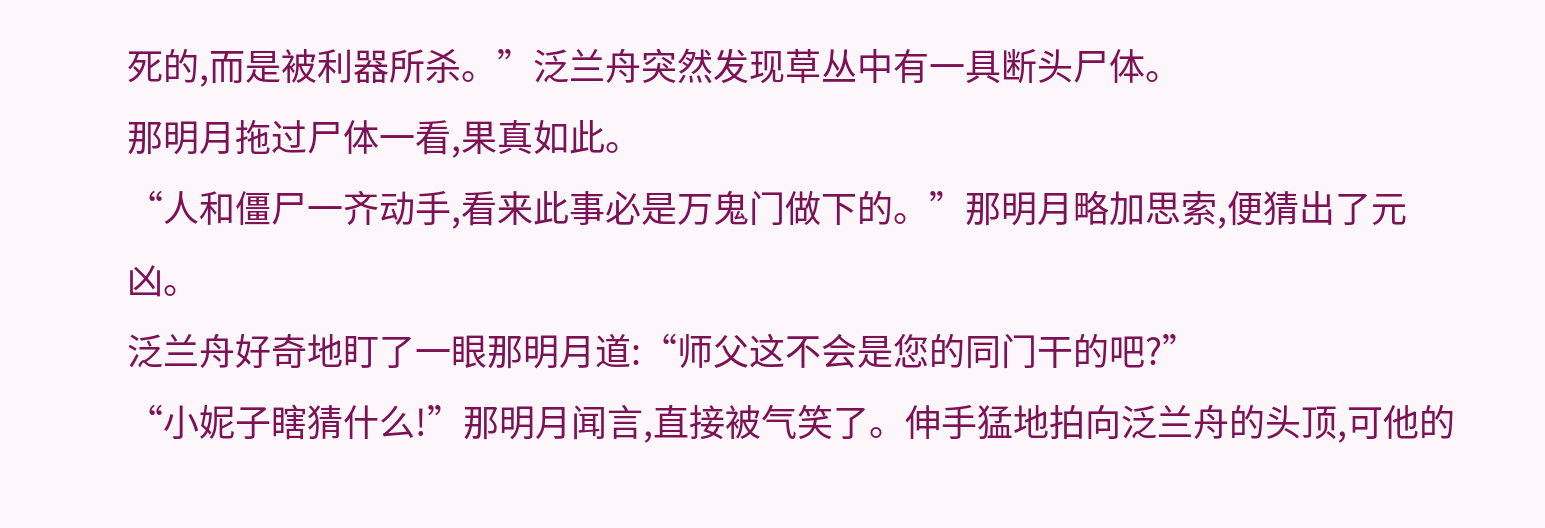死的,而是被利器所杀。”泛兰舟突然发现草丛中有一具断头尸体。
那明月拖过尸体一看,果真如此。
“人和僵尸一齐动手,看来此事必是万鬼门做下的。”那明月略加思索,便猜出了元凶。
泛兰舟好奇地盯了一眼那明月道:“师父这不会是您的同门干的吧?”
“小妮子瞎猜什么!”那明月闻言,直接被气笑了。伸手猛地拍向泛兰舟的头顶,可他的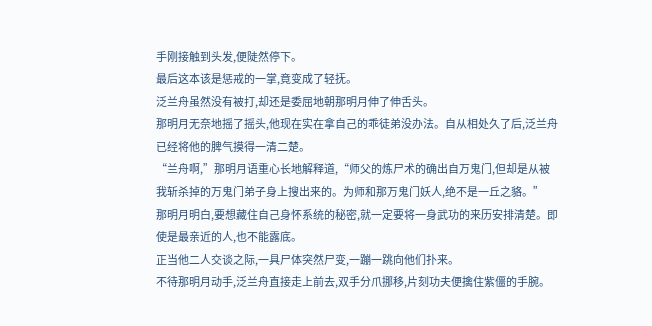手刚接触到头发,便陡然停下。
最后这本该是惩戒的一掌,竟变成了轻抚。
泛兰舟虽然没有被打,却还是委屈地朝那明月伸了伸舌头。
那明月无奈地摇了摇头,他现在实在拿自己的乖徒弟没办法。自从相处久了后,泛兰舟已经将他的脾气摸得一清二楚。
“兰舟啊,”那明月语重心长地解释道,“师父的炼尸术的确出自万鬼门,但却是从被我斩杀掉的万鬼门弟子身上搜出来的。为师和那万鬼门妖人,绝不是一丘之貉。”
那明月明白,要想藏住自己身怀系统的秘密,就一定要将一身武功的来历安排清楚。即使是最亲近的人,也不能露底。
正当他二人交谈之际,一具尸体突然尸变,一蹦一跳向他们扑来。
不待那明月动手,泛兰舟直接走上前去,双手分爪挪移,片刻功夫便擒住紫僵的手腕。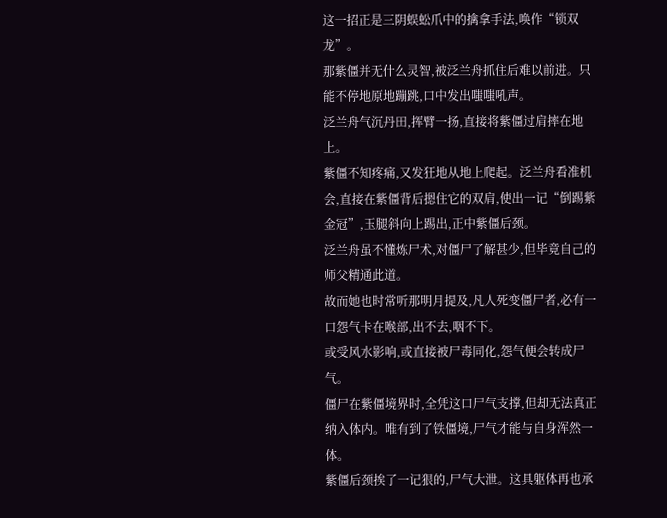这一招正是三阴蜈蚣爪中的擒拿手法,唤作“锁双龙”。
那紫僵并无什么灵智,被泛兰舟抓住后难以前进。只能不停地原地蹦跳,口中发出嗤嗤吼声。
泛兰舟气沉丹田,挥臂一扬,直接将紫僵过肩摔在地上。
紫僵不知疼痛,又发狂地从地上爬起。泛兰舟看准机会,直接在紫僵背后摁住它的双肩,使出一记“倒踢紫金冠”,玉腿斜向上踢出,正中紫僵后颈。
泛兰舟虽不懂炼尸术,对僵尸了解甚少,但毕竟自己的师父精通此道。
故而她也时常听那明月提及,凡人死变僵尸者,必有一口怨气卡在喉部,出不去,咽不下。
或受风水影响,或直接被尸毒同化,怨气便会转成尸气。
僵尸在紫僵境界时,全凭这口尸气支撑,但却无法真正纳入体内。唯有到了铁僵境,尸气才能与自身浑然一体。
紫僵后颈挨了一记狠的,尸气大泄。这具躯体再也承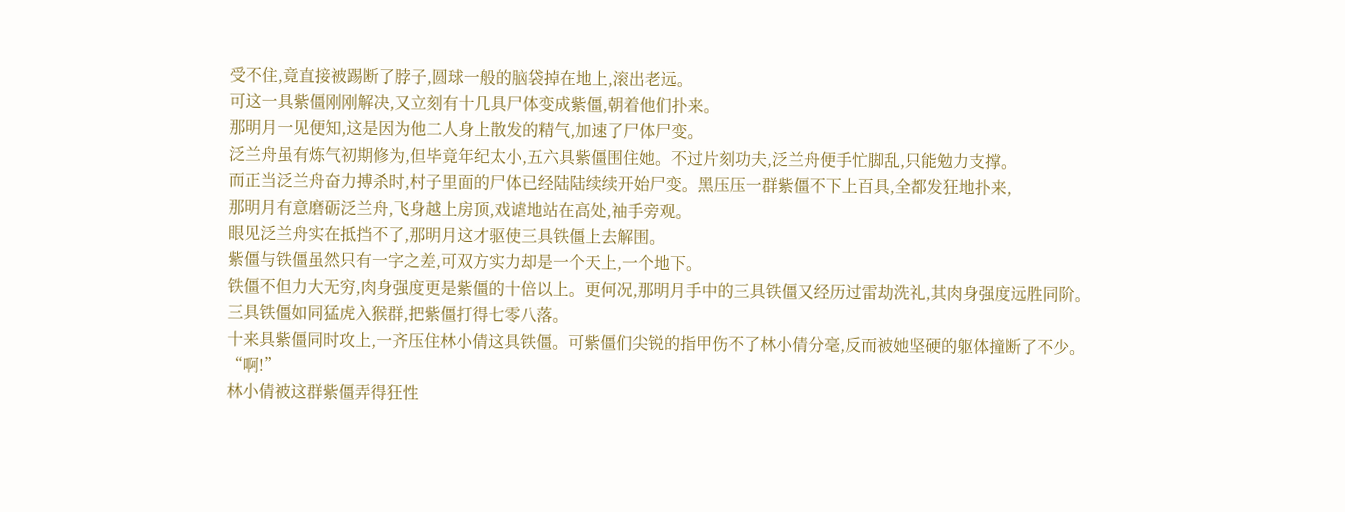受不住,竟直接被踢断了脖子,圆球一般的脑袋掉在地上,滚出老远。
可这一具紫僵刚刚解决,又立刻有十几具尸体变成紫僵,朝着他们扑来。
那明月一见便知,这是因为他二人身上散发的精气,加速了尸体尸变。
泛兰舟虽有炼气初期修为,但毕竟年纪太小,五六具紫僵围住她。不过片刻功夫,泛兰舟便手忙脚乱,只能勉力支撑。
而正当泛兰舟奋力搏杀时,村子里面的尸体已经陆陆续续开始尸变。黑压压一群紫僵不下上百具,全都发狂地扑来,
那明月有意磨砺泛兰舟,飞身越上房顶,戏谑地站在高处,袖手旁观。
眼见泛兰舟实在抵挡不了,那明月这才驱使三具铁僵上去解围。
紫僵与铁僵虽然只有一字之差,可双方实力却是一个天上,一个地下。
铁僵不但力大无穷,肉身强度更是紫僵的十倍以上。更何况,那明月手中的三具铁僵又经历过雷劫洗礼,其肉身强度远胜同阶。
三具铁僵如同猛虎入猴群,把紫僵打得七零八落。
十来具紫僵同时攻上,一齐压住林小倩这具铁僵。可紫僵们尖锐的指甲伤不了林小倩分毫,反而被她坚硬的躯体撞断了不少。
“啊!”
林小倩被这群紫僵弄得狂性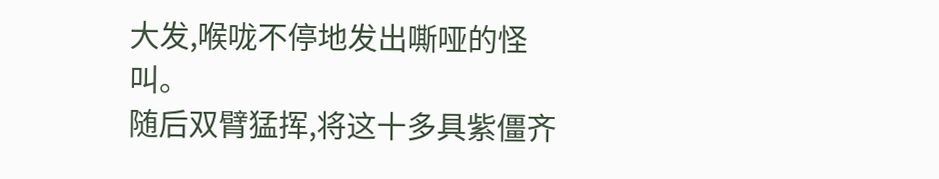大发,喉咙不停地发出嘶哑的怪叫。
随后双臂猛挥,将这十多具紫僵齐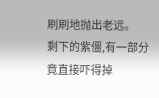刷刷地抛出老远。
剩下的紫僵,有一部分竟直接吓得掉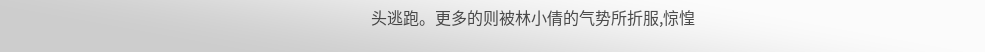头逃跑。更多的则被林小倩的气势所折服,惊惶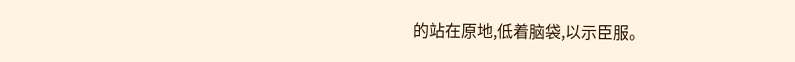的站在原地,低着脑袋,以示臣服。